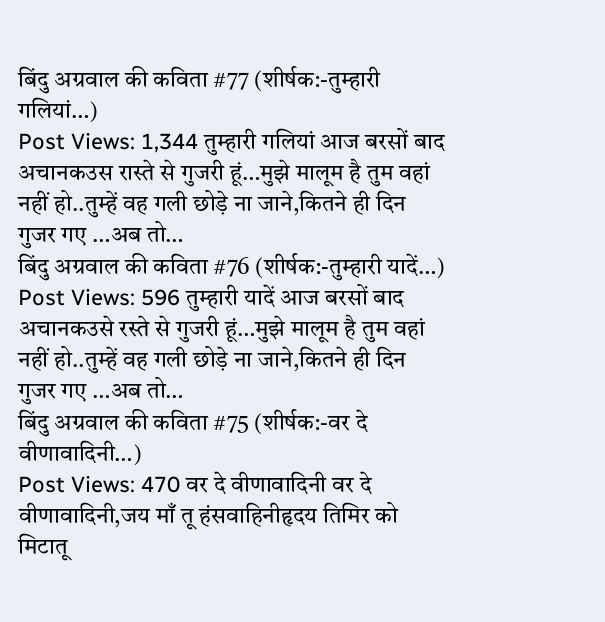बिंदु अग्रवाल की कविता #77 (शीर्षक:-तुम्हारी गलियां…)
Post Views: 1,344 तुम्हारी गलियां आज बरसों बाद अचानकउस रास्ते से गुजरी हूं…मुझे मालूम है तुम वहां नहीं हो..तुम्हें वह गली छोड़े ना जाने,कितने ही दिन गुजर गए …अब तो…
बिंदु अग्रवाल की कविता #76 (शीर्षक:-तुम्हारी यादें…)
Post Views: 596 तुम्हारी यादें आज बरसों बाद अचानकउसे रस्ते से गुजरी हूं…मुझे मालूम है तुम वहां नहीं हो..तुम्हें वह गली छोड़े ना जाने,कितने ही दिन गुजर गए …अब तो…
बिंदु अग्रवाल की कविता #75 (शीर्षक:-वर दे वीणावादिनी…)
Post Views: 470 वर दे वीणावादिनी वर दे वीणावादिनी,जय माँ तू हंसवाहिनीहृदय तिमिर को मिटातू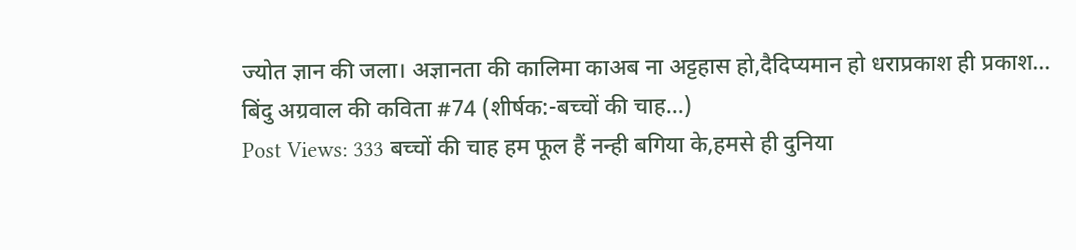ज्योत ज्ञान की जला। अज्ञानता की कालिमा काअब ना अट्टहास हो,दैदिप्यमान हो धराप्रकाश ही प्रकाश…
बिंदु अग्रवाल की कविता #74 (शीर्षक:-बच्चों की चाह…)
Post Views: 333 बच्चों की चाह हम फूल हैं नन्ही बगिया के,हमसे ही दुनिया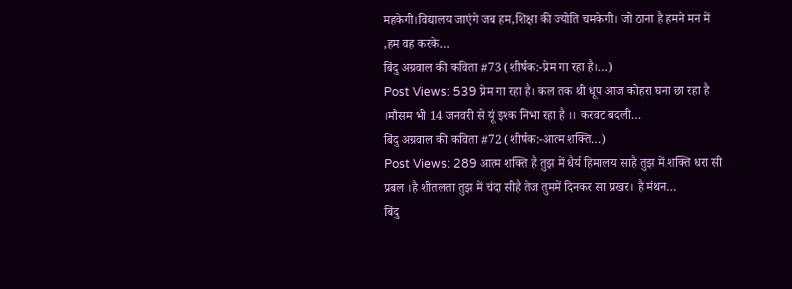महकेगी।विद्यालय जाएंगे जब हम,शिक्षा की ज्योति चमकेगी। जो ठाना है हमने मन में ,हम वह करके…
बिंदु अग्रवाल की कविता #73 (शीर्षक:-प्रेम गा रहा है।…)
Post Views: 539 प्रेम गा रहा है। कल तक थी धूप आज कोहरा घना छा रहा है ।मौसम भी 14 जनवरी से यूं इश्क निभा रहा है ।। करवट बदली…
बिंदु अग्रवाल की कविता #72 (शीर्षक:-आत्म शक्ति…)
Post Views: 289 आत्म शक्ति है तुझ में धैर्य हिमालय साहै तुझ में शक्ति धरा सी प्रबल ।है शीतलता तुझ में चंदा सीहै तेज तुममें दिनकर सा प्रखर। है मंथन…
बिंदु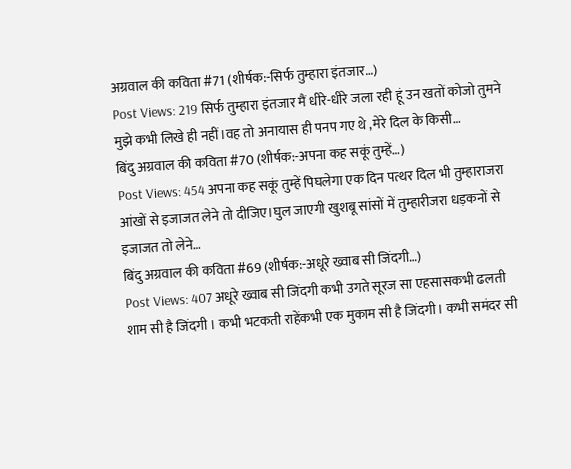अग्रवाल की कविता #71 (शीर्षक:-सिर्फ तुम्हारा इंतजार…)
Post Views: 219 सिर्फ तुम्हारा इंतजार मैं धीरे-धीरे जला रही हूं उन खतों कोजो तुमने मुझे कभी लिखे ही नहीं।वह तो अनायास ही पनप गए थे ,मेरे दिल के किसी…
बिंदु अग्रवाल की कविता #70 (शीर्षक:-अपना कह सकूं तुम्हें…)
Post Views: 454 अपना कह सकूं तुम्हें पिघलेगा एक दिन पत्थर दिल भी तुम्हाराजरा आंखों से इजाजत लेने तो दीजिए।घुल जाएगी खुशबू सांसों में तुम्हारीजरा धड़कनों से इजाजत तो लेने…
बिंदु अग्रवाल की कविता #69 (शीर्षक:-अधूरे ख्वाब सी जिंदगी…)
Post Views: 407 अधूरे ख्वाब सी जिंदगी कभी उगते सूरज सा एहसासकभी ढलती शाम सी है जिंदगी । कभी भटकती राहेंकभी एक मुकाम सी है जिंदगी। कभी समंदर सी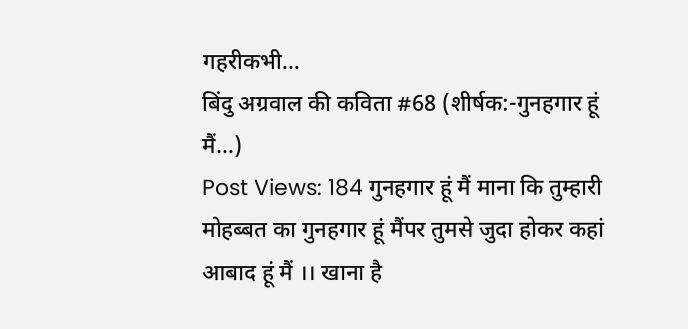गहरीकभी…
बिंदु अग्रवाल की कविता #68 (शीर्षक:-गुनहगार हूं मैं…)
Post Views: 184 गुनहगार हूं मैं माना कि तुम्हारी मोहब्बत का गुनहगार हूं मैंपर तुमसे जुदा होकर कहां आबाद हूं मैं ।। खाना है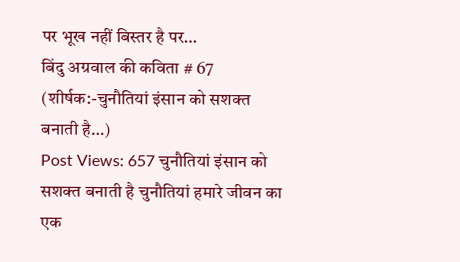पर भूख नहीं बिस्तर है पर…
बिंदु अग्रवाल की कविता # 67 (शीर्षक:-चुनौतियां इंसान को सशक्त बनाती है…)
Post Views: 657 चुनौतियां इंसान को सशक्त बनाती है चुनौतियां हमारे जीवन का एक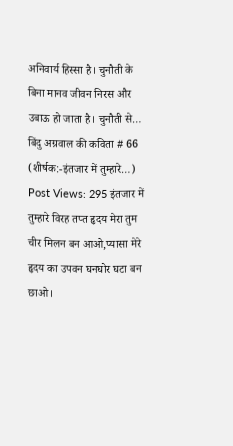अनिवार्य हिस्सा है। चुनौती के बिना मानव जीवन निरस और उबाऊ हो जाता है। चुनौती से…
बिंदु अग्रवाल की कविता # 66 (शीर्षक:-इंतजार में तुम्हारे…)
Post Views: 295 इंतजार में तुम्हारे विरह तप्त हृदय मेरा तुम चीर मिलन बन आओ,प्यासा मेरे हृदय का उपवन घनघोर घटा बन छाओ।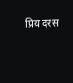प्रिय दरस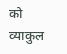को व्याकुल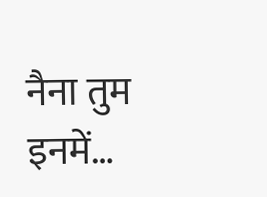नैना तुम इनमें…